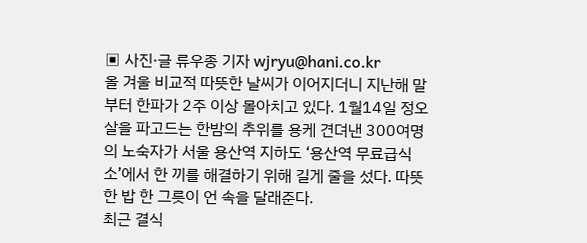▣ 사진·글 류우종 기자 wjryu@hani.co.kr
올 겨울 비교적 따뜻한 날씨가 이어지더니 지난해 말부터 한파가 2주 이상 몰아치고 있다. 1월14일 정오 살을 파고드는 한밤의 추위를 용케 견뎌낸 300여명의 노숙자가 서울 용산역 지하도 ‘용산역 무료급식소’에서 한 끼를 해결하기 위해 길게 줄을 섰다. 따뜻한 밥 한 그릇이 언 속을 달래준다.
최근 결식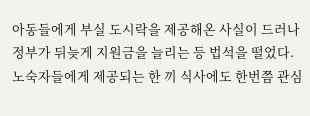아동들에게 부실 도시락을 제공해온 사실이 드러나 정부가 뒤늦게 지원금을 늘리는 등 법석을 떨었다. 노숙자들에게 제공되는 한 끼 식사에도 한번쯤 관심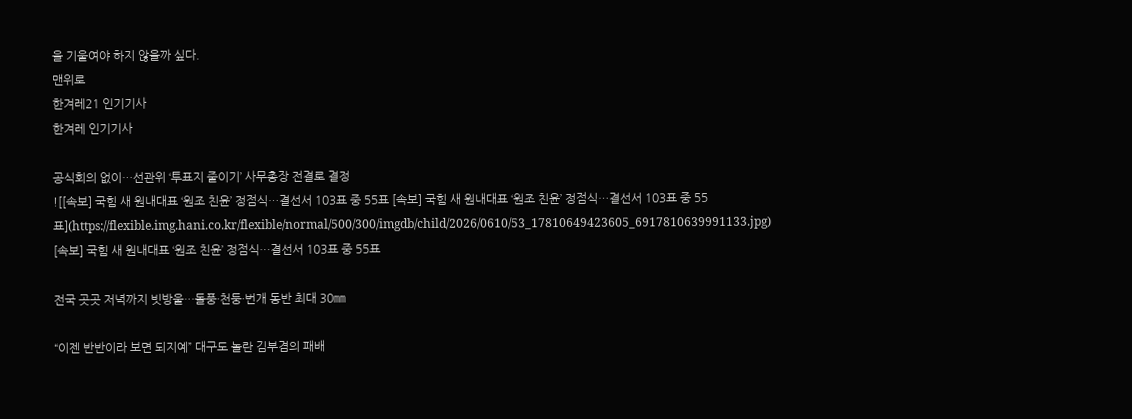을 기울여야 하지 않을까 싶다.
맨위로
한겨레21 인기기사
한겨레 인기기사

공식회의 없이…선관위 ‘투표지 줄이기’ 사무총장 전결로 결정
![[속보] 국힘 새 원내대표 ‘원조 친윤’ 정점식…결선서 103표 중 55표 [속보] 국힘 새 원내대표 ‘원조 친윤’ 정점식…결선서 103표 중 55표](https://flexible.img.hani.co.kr/flexible/normal/500/300/imgdb/child/2026/0610/53_17810649423605_6917810639991133.jpg)
[속보] 국힘 새 원내대표 ‘원조 친윤’ 정점식…결선서 103표 중 55표

전국 곳곳 저녁까지 빗방울…돌풍·천둥·번개 동반 최대 30㎜

“이젠 반반이라 보면 되지예” 대구도 놀란 김부겸의 패배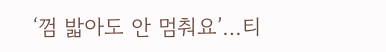‘껌 밟아도 안 멈춰요’…티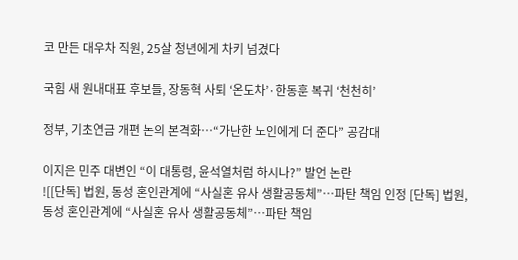코 만든 대우차 직원, 25살 청년에게 차키 넘겼다

국힘 새 원내대표 후보들, 장동혁 사퇴 ‘온도차’·한동훈 복귀 ‘천천히’

정부, 기초연금 개편 논의 본격화…“가난한 노인에게 더 준다” 공감대

이지은 민주 대변인 “이 대통령, 윤석열처럼 하시나?” 발언 논란
![[단독] 법원, 동성 혼인관계에 “사실혼 유사 생활공동체”…파탄 책임 인정 [단독] 법원, 동성 혼인관계에 “사실혼 유사 생활공동체”…파탄 책임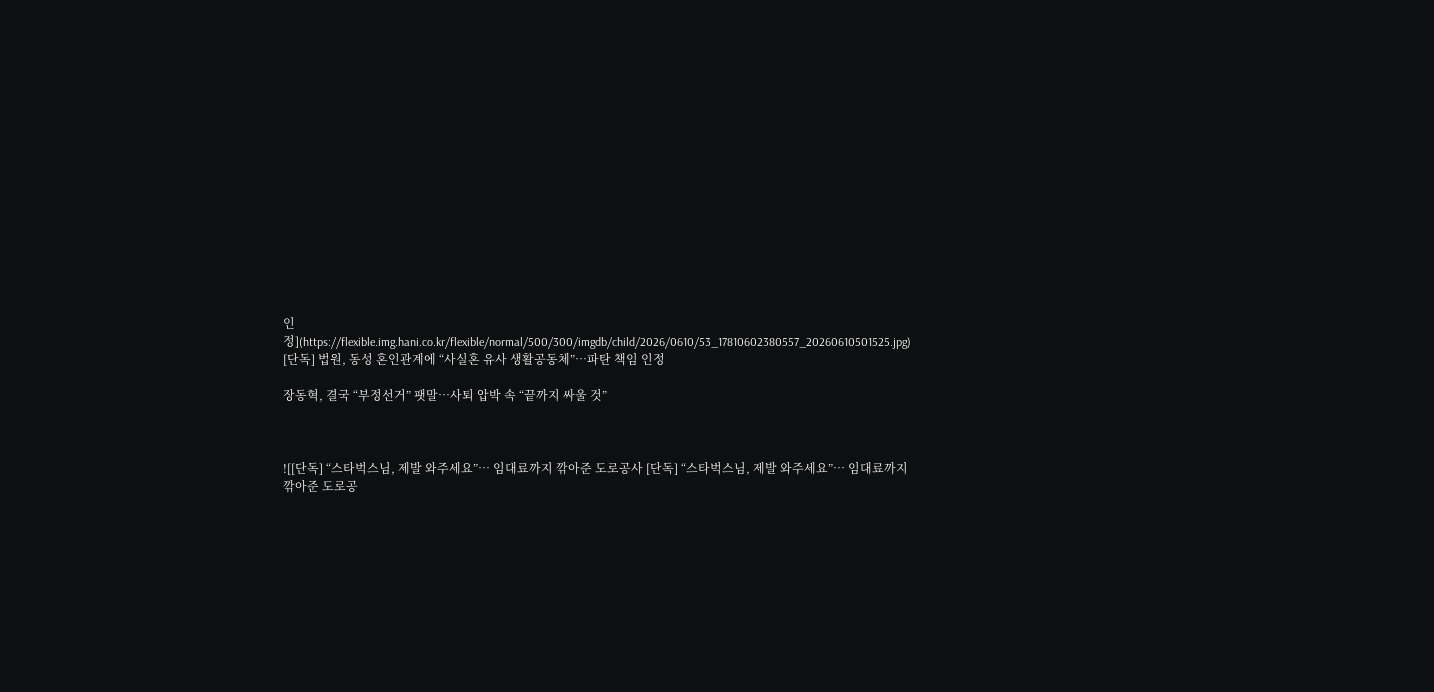인정](https://flexible.img.hani.co.kr/flexible/normal/500/300/imgdb/child/2026/0610/53_17810602380557_20260610501525.jpg)
[단독] 법원, 동성 혼인관계에 “사실혼 유사 생활공동체”…파탄 책임 인정

장동혁, 결국 “부정선거” 팻말…사퇴 압박 속 “끝까지 싸울 것”



![[단독] “스타벅스님, 제발 와주세요”… 임대료까지 깎아준 도로공사 [단독] “스타벅스님, 제발 와주세요”… 임대료까지 깎아준 도로공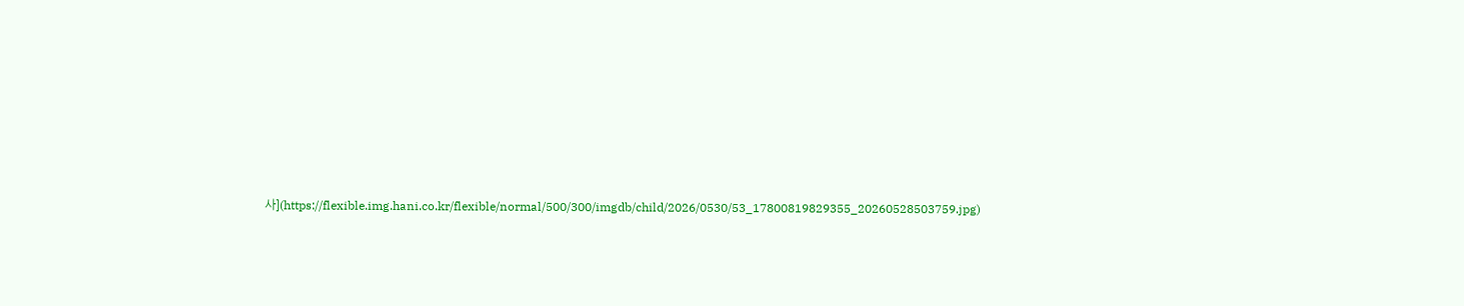사](https://flexible.img.hani.co.kr/flexible/normal/500/300/imgdb/child/2026/0530/53_17800819829355_20260528503759.jpg)